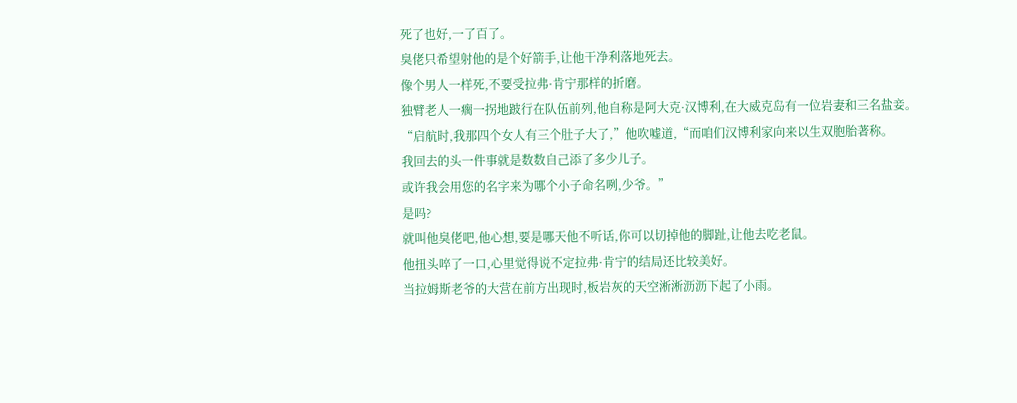死了也好,一了百了。
臭佬只希望射他的是个好箭手,让他干净利落地死去。
像个男人一样死,不要受拉弗·肯宁那样的折磨。
独臂老人一瘸一拐地跛行在队伍前列,他自称是阿大克·汉博利,在大威克岛有一位岩妻和三名盐妾。
“启航时,我那四个女人有三个肚子大了,”他吹嘘道,“而咱们汉博利家向来以生双胞胎著称。
我回去的头一件事就是数数自己添了多少儿子。
或许我会用您的名字来为哪个小子命名咧,少爷。”
是吗?
就叫他臭佬吧,他心想,要是哪天他不听话,你可以切掉他的脚趾,让他去吃老鼠。
他扭头啐了一口,心里觉得说不定拉弗·肯宁的结局还比较美好。
当拉姆斯老爷的大营在前方出现时,板岩灰的天空淅淅沥沥下起了小雨。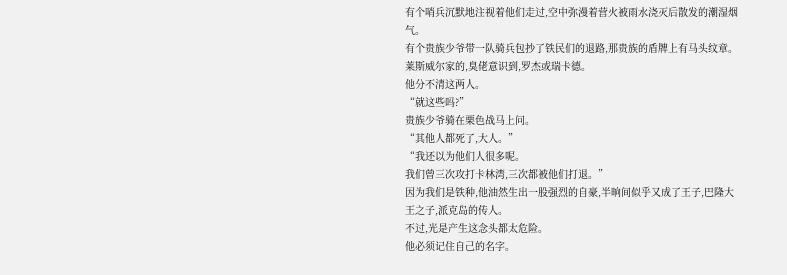有个哨兵沉默地注视着他们走过,空中弥漫着营火被雨水浇灭后散发的潮湿烟气。
有个贵族少爷带一队骑兵包抄了铁民们的退路,那贵族的盾牌上有马头纹章。
莱斯威尔家的,臭佬意识到,罗杰或瑞卡德。
他分不清这两人。
“就这些吗?”
贵族少爷骑在栗色战马上问。
“其他人都死了,大人。”
“我还以为他们人很多呢。
我们曾三次攻打卡林湾,三次都被他们打退。”
因为我们是铁种,他油然生出一股强烈的自豪,半晌间似乎又成了王子,巴隆大王之子,派克岛的传人。
不过,光是产生这念头都太危险。
他必须记住自己的名字。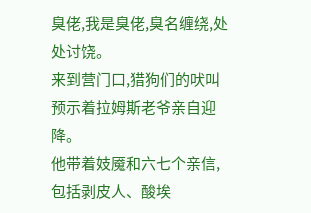臭佬,我是臭佬,臭名缠绕,处处讨饶。
来到营门口,猎狗们的吠叫预示着拉姆斯老爷亲自迎降。
他带着妓魇和六七个亲信,包括剥皮人、酸埃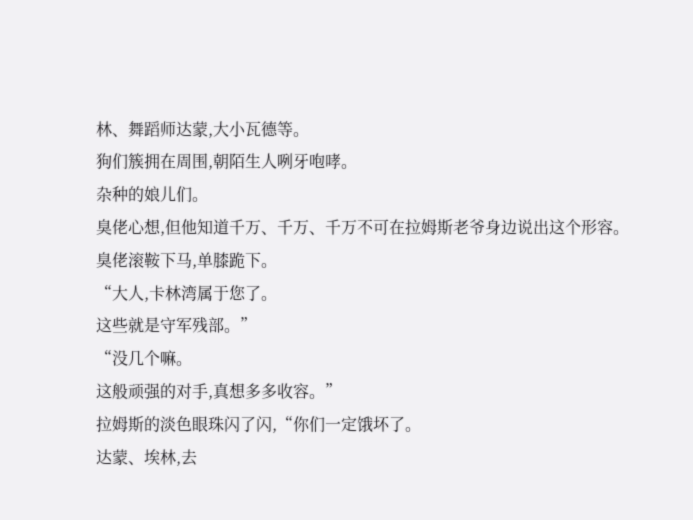林、舞蹈师达蒙,大小瓦德等。
狗们簇拥在周围,朝陌生人咧牙咆哮。
杂种的娘儿们。
臭佬心想,但他知道千万、千万、千万不可在拉姆斯老爷身边说出这个形容。
臭佬滚鞍下马,单膝跪下。
“大人,卡林湾属于您了。
这些就是守军残部。”
“没几个嘛。
这般顽强的对手,真想多多收容。”
拉姆斯的淡色眼珠闪了闪,“你们一定饿坏了。
达蒙、埃林,去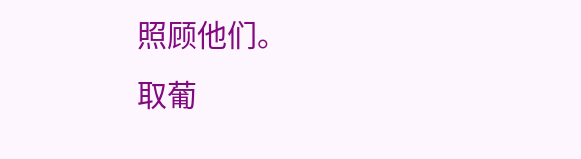照顾他们。
取葡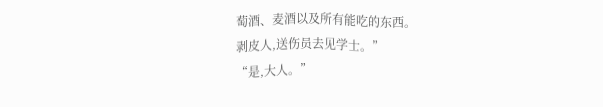萄酒、麦酒以及所有能吃的东西。
剥皮人,送伤员去见学士。”
“是,大人。”